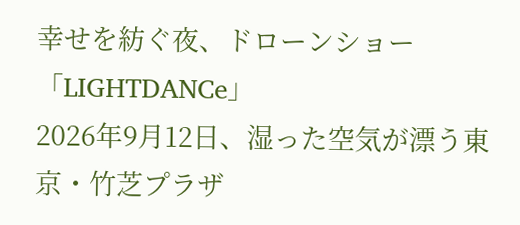幸せを紡ぐ夜、ドローンショー「LIGHTDANCe」
2026年9月12日、湿った空気が漂う東京・竹芝プラザ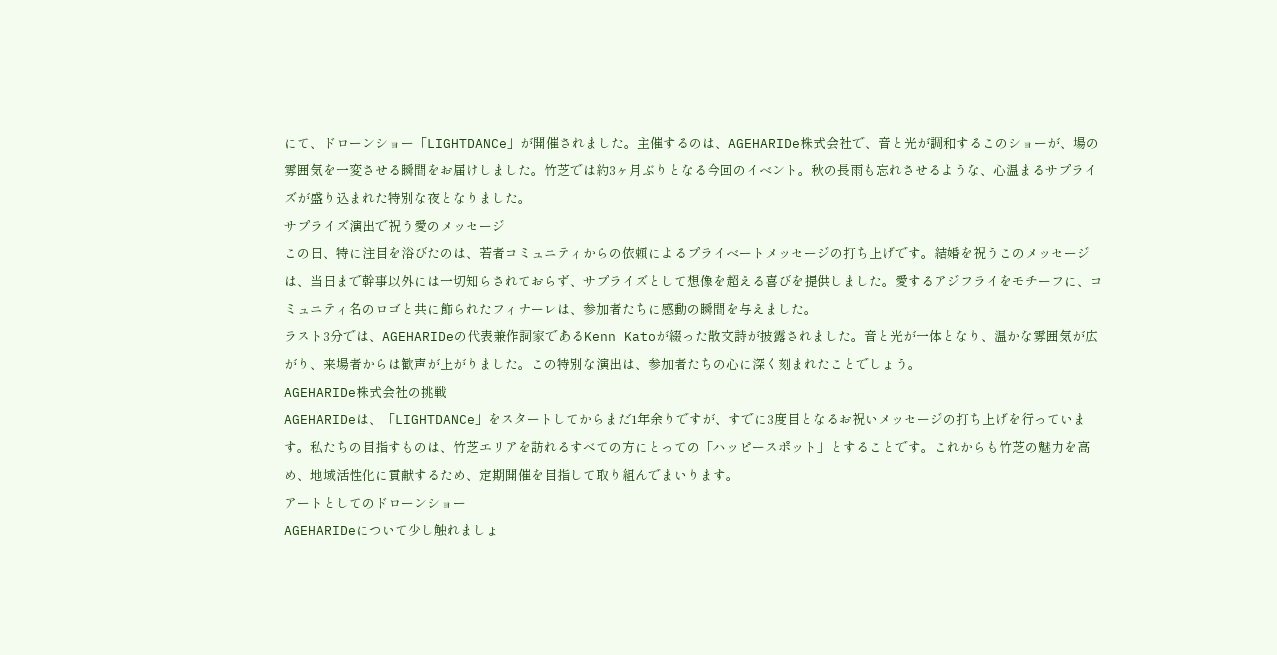にて、ドローンショー「LIGHTDANCe」が開催されました。主催するのは、AGEHARIDe株式会社で、音と光が調和するこのショーが、場の雰囲気を一変させる瞬間をお届けしました。竹芝では約3ヶ月ぶりとなる今回のイベント。秋の長雨も忘れさせるような、心温まるサプライズが盛り込まれた特別な夜となりました。
サプライズ演出で祝う愛のメッセージ
この日、特に注目を浴びたのは、若者コミュニティからの依頼によるプライベートメッセージの打ち上げです。結婚を祝うこのメッセージは、当日まで幹事以外には一切知らされておらず、サプライズとして想像を超える喜びを提供しました。愛するアジフライをモチーフに、コミュニティ名のロゴと共に飾られたフィナーレは、参加者たちに感動の瞬間を与えました。
ラスト3分では、AGEHARIDeの代表兼作詞家であるKenn Katoが綴った散文詩が披露されました。音と光が一体となり、温かな雰囲気が広がり、来場者からは歓声が上がりました。この特別な演出は、参加者たちの心に深く刻まれたことでしょう。
AGEHARIDe株式会社の挑戦
AGEHARIDeは、「LIGHTDANCe」をスタートしてからまだ1年余りですが、すでに3度目となるお祝いメッセージの打ち上げを行っています。私たちの目指すものは、竹芝エリアを訪れるすべての方にとっての「ハッピースポット」とすることです。これからも竹芝の魅力を高め、地域活性化に貢献するため、定期開催を目指して取り組んでまいります。
アートとしてのドローンショー
AGEHARIDeについて少し触れましょ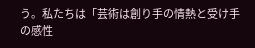う。私たちは「芸術は創り手の情熱と受け手の感性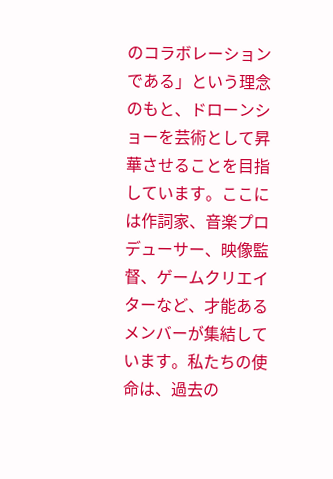のコラボレーションである」という理念のもと、ドローンショーを芸術として昇華させることを目指しています。ここには作詞家、音楽プロデューサー、映像監督、ゲームクリエイターなど、才能あるメンバーが集結しています。私たちの使命は、過去の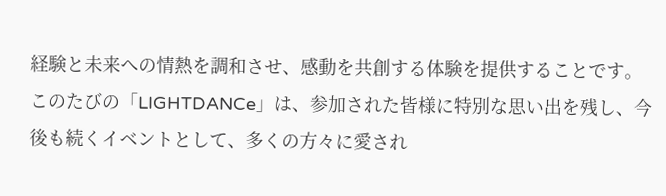経験と未来への情熱を調和させ、感動を共創する体験を提供することです。
このたびの「LIGHTDANCe」は、参加された皆様に特別な思い出を残し、今後も続くイベントとして、多くの方々に愛され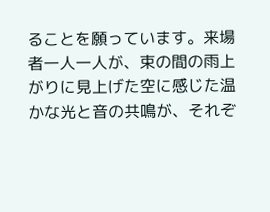ることを願っています。来場者一人一人が、束の間の雨上がりに見上げた空に感じた温かな光と音の共鳴が、それぞ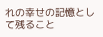れの幸せの記憶として残ること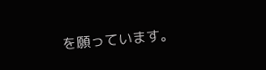を願っています。